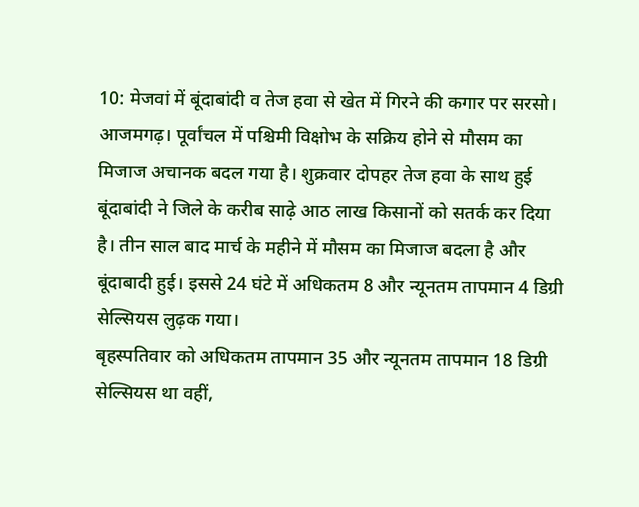10: मेजवां में बूंदाबांदी व तेज हवा से खेत में गिरने की कगार पर सरसो।
आजमगढ़। पूर्वांचल में पश्चिमी विक्षोभ के सक्रिय होने से मौसम का मिजाज अचानक बदल गया है। शुक्रवार दोपहर तेज हवा के साथ हुई बूंदाबांदी ने जिले के करीब साढ़े आठ लाख किसानों को सतर्क कर दिया है। तीन साल बाद मार्च के महीने में मौसम का मिजाज बदला है और बूंदाबादी हुई। इससे 24 घंटे में अधिकतम 8 और न्यूनतम तापमान 4 डिग्री सेल्सियस लुढ़क गया।
बृहस्पतिवार को अधिकतम तापमान 35 और न्यूनतम तापमान 18 डिग्री सेल्सियस था वहीं,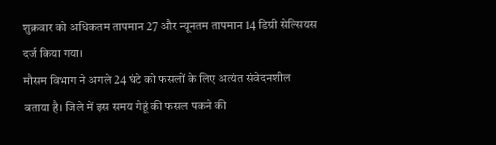शुक्रवार को अधिकतम तापमान 27 और न्यूनतम तापमान 14 डिग्री सेल्सियस दर्ज किया गया।
मौसम विभाग ने अगले 24 घंटे को फसलों के लिए अत्यंत संवेदनशील बताया है। जिले में इस समय गेहूं की फसल पकने की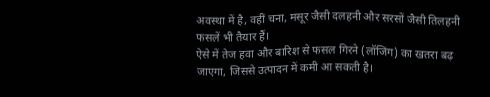अवस्था में है, वहीं चना, मसूर जैसी दलहनी और सरसों जैसी तिलहनी फसलें भी तैयार हैं।
ऐसे में तेज हवा और बारिश से फसल गिरने (लॉजिंग) का खतरा बढ़ जाएगा, जिससे उत्पादन में कमी आ सकती है।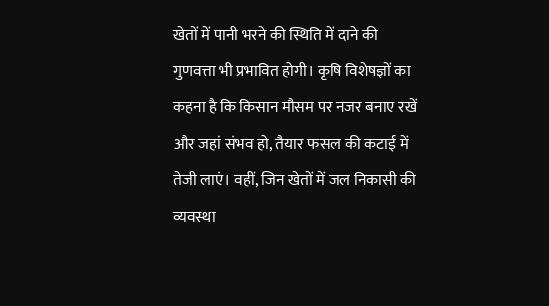खेतों में पानी भरने की स्थिति में दाने की गुणवत्ता भी प्रभावित होगी। कृषि विशेषज्ञों का कहना है कि किसान मौसम पर नजर बनाए रखें और जहां संभव हो, तैयार फसल की कटाई में तेजी लाएं। वहीं, जिन खेतों में जल निकासी की व्यवस्था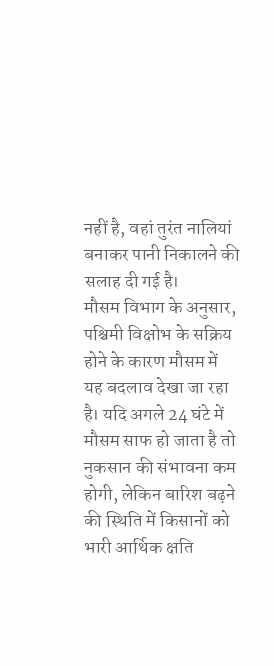नहीं है, वहां तुरंत नालियां बनाकर पानी निकालने की सलाह दी गई है।
मौसम विभाग के अनुसार, पश्चिमी विक्षोभ के सक्रिय होने के कारण मौसम में यह बदलाव देखा जा रहा है। यदि अगले 24 घंटे में मौसम साफ हो जाता है तो नुकसान की संभावना कम होगी, लेकिन बारिश बढ़ने की स्थिति में किसानों को भारी आर्थिक क्षति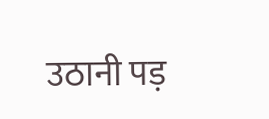उठानी पड़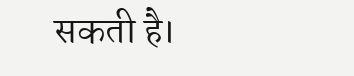सकती है।